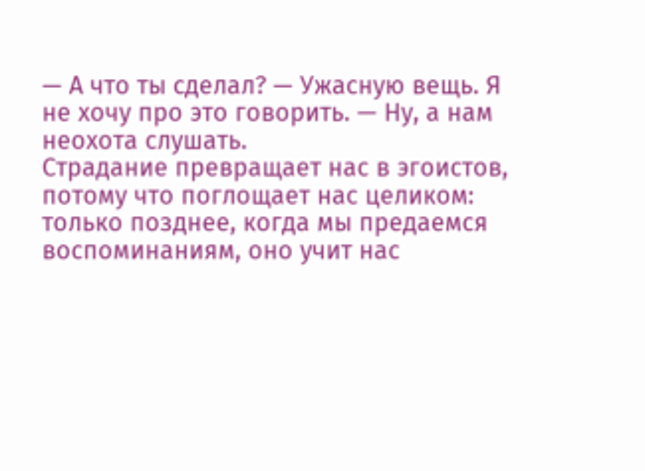— А что ты сделал? — Ужасную вещь. Я не хочу про это говорить. — Ну, а нам неохота слушать.
Страдание превращает нас в эгоистов, потому что поглощает нас целиком: только позднее, когда мы предаемся воспоминаниям, оно учит нас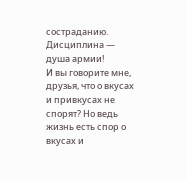состраданию.
Дисциплина — душа армии!
И вы говорите мне, друзья, что о вкусах и привкусах не спорят? Но ведь жизнь есть спор о вкусах и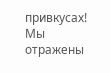привкусах!
Мы отражены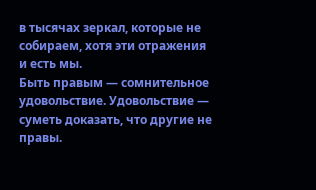в тысячах зеркал, которые не собираем, хотя эти отражения и есть мы.
Быть правым — сомнительное удовольствие. Удовольствие — суметь доказать, что другие не правы.